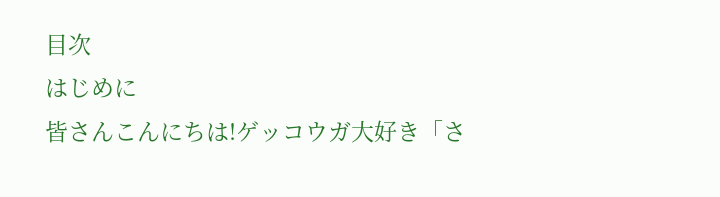目次
はじめに
皆さんこんにちは!ゲッコウガ大好き「さ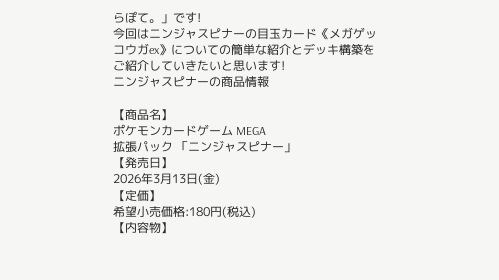らぽて。」です!
今回はニンジャスピナーの目玉カード《メガゲッコウガex》についての簡単な紹介とデッキ構築をご紹介していきたいと思います!
ニンジャスピナーの商品情報

【商品名】
ポケモンカードゲーム MEGA
拡張パック 「ニンジャスピナー」
【発売日】
2026年3月13日(金)
【定価】
希望小売価格:180円(税込)
【内容物】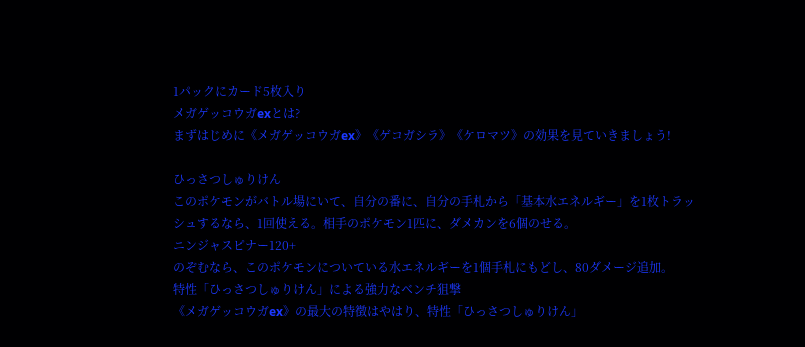1パックにカード5枚入り
メガゲッコウガexとは?
まずはじめに《メガゲッコウガex》《ゲコガシラ》《ケロマツ》の効果を見ていきましょう!

ひっさつしゅりけん
このポケモンがバトル場にいて、自分の番に、自分の手札から「基本水エネルギー」を1枚トラッシュするなら、1回使える。相手のポケモン1匹に、ダメカンを6個のせる。
ニンジャスピナー120+
のぞむなら、このポケモンについている水エネルギーを1個手札にもどし、80ダメージ追加。
特性「ひっさつしゅりけん」による強力なベンチ狙撃
《メガゲッコウガex》の最大の特徴はやはり、特性「ひっさつしゅりけん」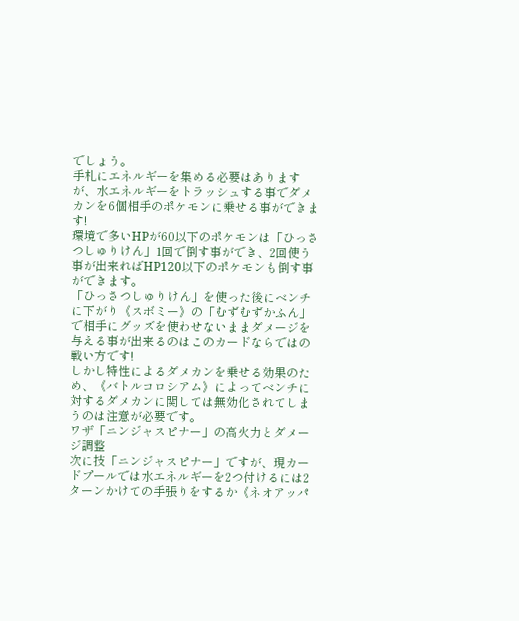でしょう。
手札にエネルギーを集める必要はありますが、水エネルギーをトラッシュする事でダメカンを6個相手のポケモンに乗せる事ができます!
環境で多いHPが60以下のポケモンは「ひっさつしゅりけん」1回で倒す事ができ、2回使う事が出来ればHP120以下のポケモンも倒す事ができます。
「ひっさつしゅりけん」を使った後にベンチに下がり《スボミー》の「むずむずかふん」で相手にグッズを使わせないままダメージを与える事が出来るのはこのカードならではの戦い方です!
しかし特性によるダメカンを乗せる効果のため、《バトルコロシアム》によってベンチに対するダメカンに関しては無効化されてしまうのは注意が必要です。
ワザ「ニンジャスピナー」の高火力とダメージ調整
次に技「ニンジャスピナー」ですが、現カードプールでは水エネルギーを2つ付けるには2ターンかけての手張りをするか《ネオアッパ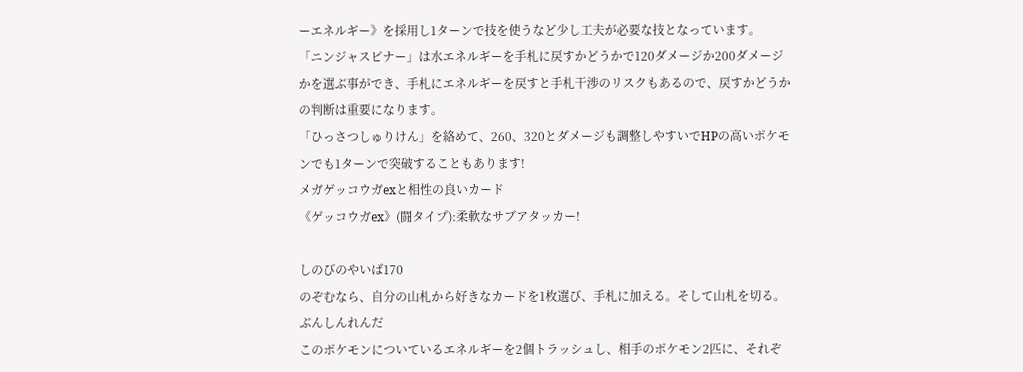ーエネルギー》を採用し1ターンで技を使うなど少し工夫が必要な技となっています。
「ニンジャスピナー」は水エネルギーを手札に戻すかどうかで120ダメージか200ダメージかを選ぶ事ができ、手札にエネルギーを戻すと手札干渉のリスクもあるので、戻すかどうかの判断は重要になります。
「ひっさつしゅりけん」を絡めて、260、320とダメージも調整しやすいでHPの高いポケモンでも1ターンで突破することもあります!
メガゲッコウガexと相性の良いカード
《ゲッコウガex》(闘タイプ):柔軟なサブアタッカー!

しのびのやいば170
のぞむなら、自分の山札から好きなカードを1枚選び、手札に加える。そして山札を切る。
ぶんしんれんだ
このポケモンについているエネルギーを2個トラッシュし、相手のポケモン2匹に、それぞ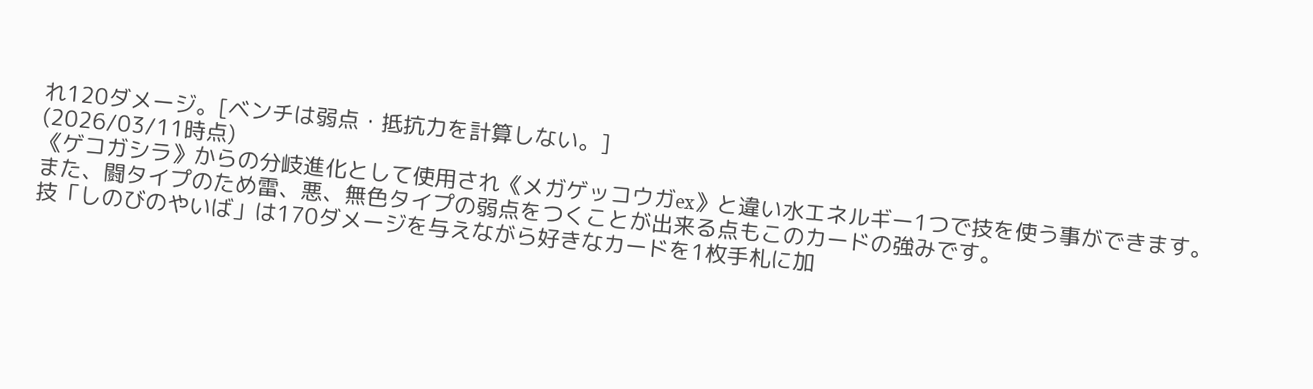れ120ダメージ。[ベンチは弱点・抵抗力を計算しない。]
(2026/03/11時点)
《ゲコガシラ》からの分岐進化として使用され《メガゲッコウガex》と違い水エネルギー1つで技を使う事ができます。
また、闘タイプのため雷、悪、無色タイプの弱点をつくことが出来る点もこのカードの強みです。
技「しのびのやいば」は170ダメージを与えながら好きなカードを1枚手札に加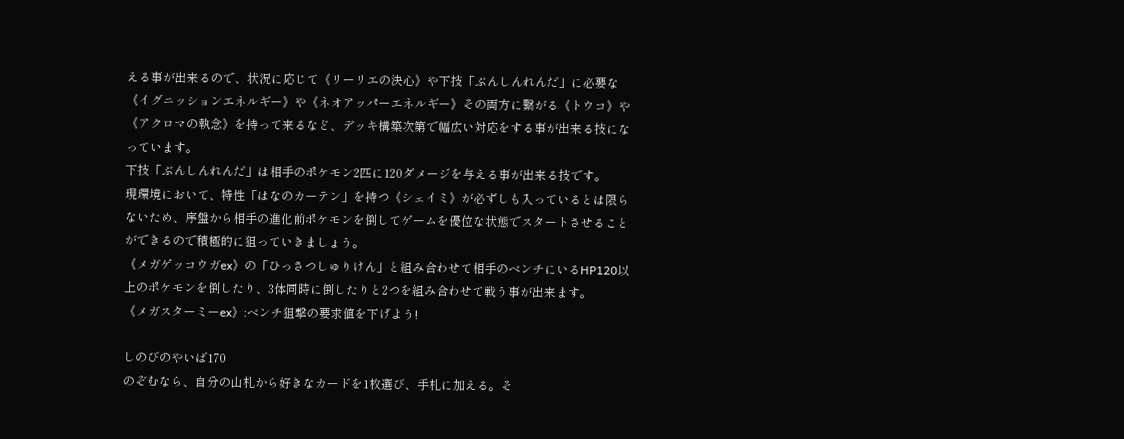える事が出来るので、状況に応じて《リーリエの決心》や下技「ぶんしんれんだ」に必要な《イグニッションエネルギー》や《ネオアッパーエネルギー》その両方に繋がる《トウコ》や《アクロマの執念》を持って来るなど、デッキ構築次第で幅広い対応をする事が出来る技になっています。
下技「ぶんしんれんだ」は相手のポケモン2匹に120ダメージを与える事が出来る技です。
現環境において、特性「はなのカーテン」を持つ《シェイミ》が必ずしも入っているとは限らないため、序盤から相手の進化前ポケモンを倒してゲームを優位な状態でスタートさせることができるので積極的に狙っていきましょう。
《メガゲッコウガex》の「ひっさつしゅりけん」と組み合わせて相手のベンチにいるHP120以上のポケモンを倒したり、3体同時に倒したりと2つを組み合わせて戦う事が出来ます。
《メガスターミーex》:ベンチ狙撃の要求値を下げよう!

しのびのやいば170
のぞむなら、自分の山札から好きなカードを1枚選び、手札に加える。そ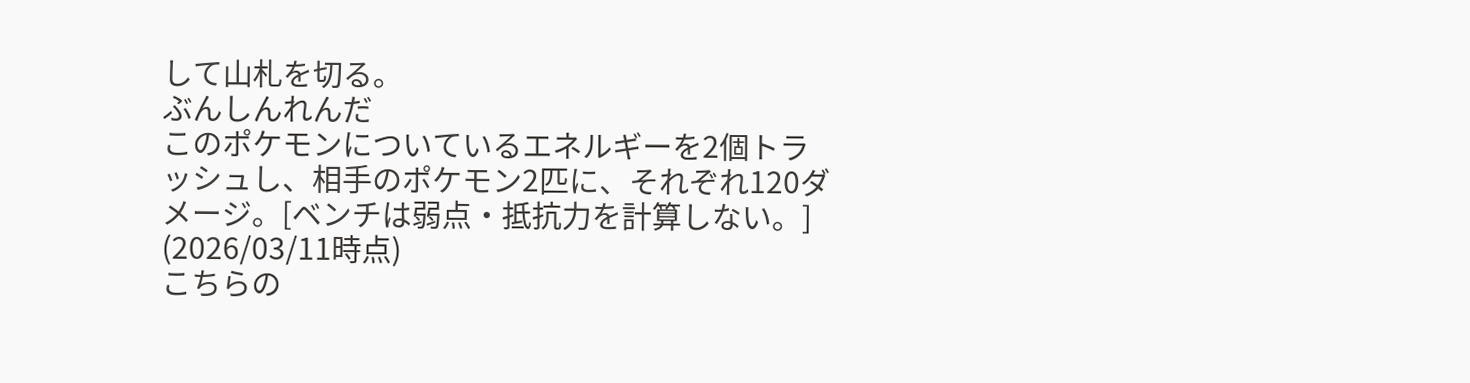して山札を切る。
ぶんしんれんだ
このポケモンについているエネルギーを2個トラッシュし、相手のポケモン2匹に、それぞれ120ダメージ。[ベンチは弱点・抵抗力を計算しない。]
(2026/03/11時点)
こちらの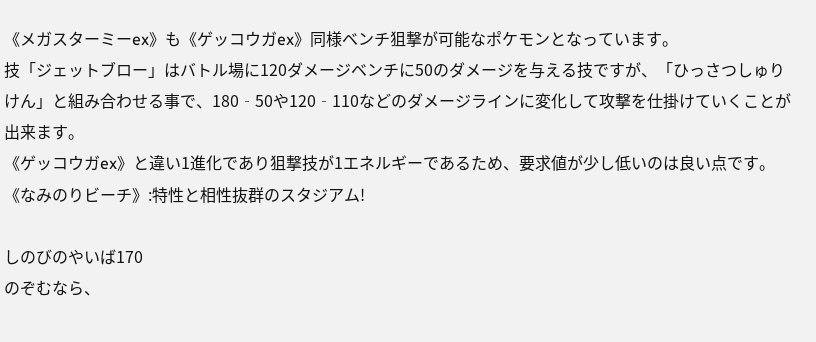《メガスターミーex》も《ゲッコウガex》同様ベンチ狙撃が可能なポケモンとなっています。
技「ジェットブロー」はバトル場に120ダメージベンチに50のダメージを与える技ですが、「ひっさつしゅりけん」と組み合わせる事で、180‐50や120‐110などのダメージラインに変化して攻撃を仕掛けていくことが出来ます。
《ゲッコウガex》と違い1進化であり狙撃技が1エネルギーであるため、要求値が少し低いのは良い点です。
《なみのりビーチ》:特性と相性抜群のスタジアム!

しのびのやいば170
のぞむなら、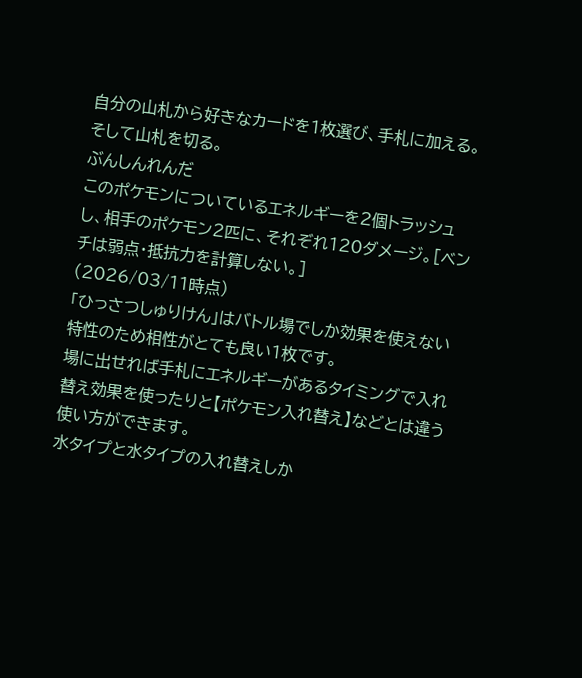自分の山札から好きなカードを1枚選び、手札に加える。そして山札を切る。
ぶんしんれんだ
このポケモンについているエネルギーを2個トラッシュし、相手のポケモン2匹に、それぞれ120ダメージ。[ベンチは弱点・抵抗力を計算しない。]
(2026/03/11時点)
「ひっさつしゅりけん」はバトル場でしか効果を使えない特性のため相性がとても良い1枚です。
場に出せれば手札にエネルギーがあるタイミングで入れ替え効果を使ったりと【ポケモン入れ替え】などとは違う使い方ができます。
水タイプと水タイプの入れ替えしか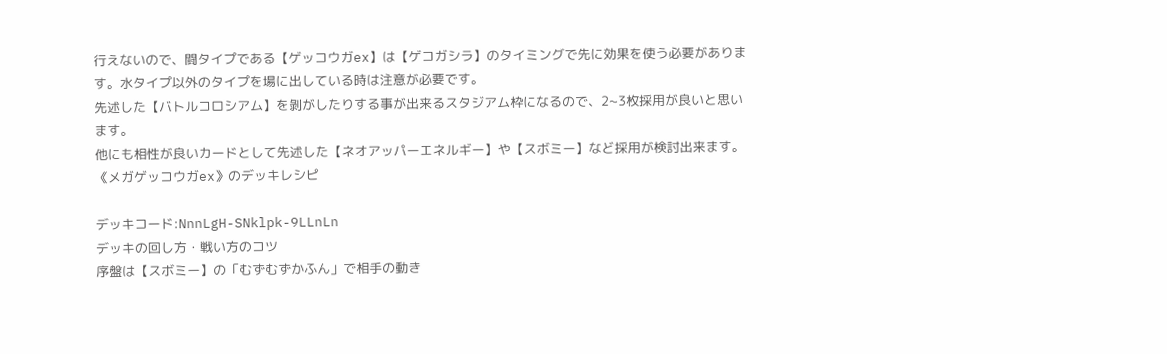行えないので、闘タイプである【ゲッコウガex】は【ゲコガシラ】のタイミングで先に効果を使う必要があります。水タイプ以外のタイプを場に出している時は注意が必要です。
先述した【バトルコロシアム】を剝がしたりする事が出来るスタジアム枠になるので、2~3枚採用が良いと思います。
他にも相性が良いカードとして先述した【ネオアッパーエネルギー】や【スボミー】など採用が検討出来ます。
《メガゲッコウガex》のデッキレシピ

デッキコード:NnnLgH-SNklpk-9LLnLn
デッキの回し方・戦い方のコツ
序盤は【スボミー】の「むずむずかふん」で相手の動き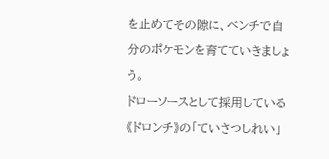を止めてその隙に、ベンチで自分のポケモンを育てていきましょう。
ドローソースとして採用している《ドロンチ》の「ていさつしれい」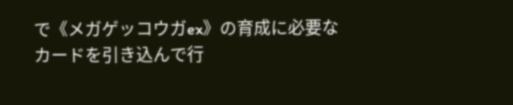で《メガゲッコウガex》の育成に必要なカードを引き込んで行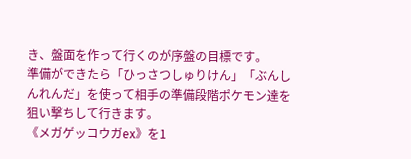き、盤面を作って行くのが序盤の目標です。
準備ができたら「ひっさつしゅりけん」「ぶんしんれんだ」を使って相手の準備段階ポケモン達を狙い撃ちして行きます。
《メガゲッコウガex》を1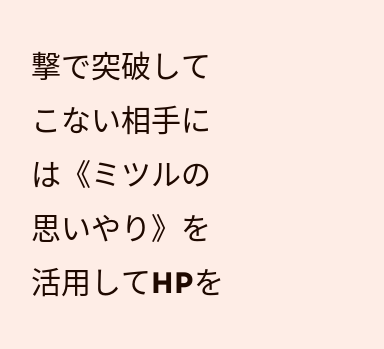撃で突破してこない相手には《ミツルの思いやり》を活用してHPを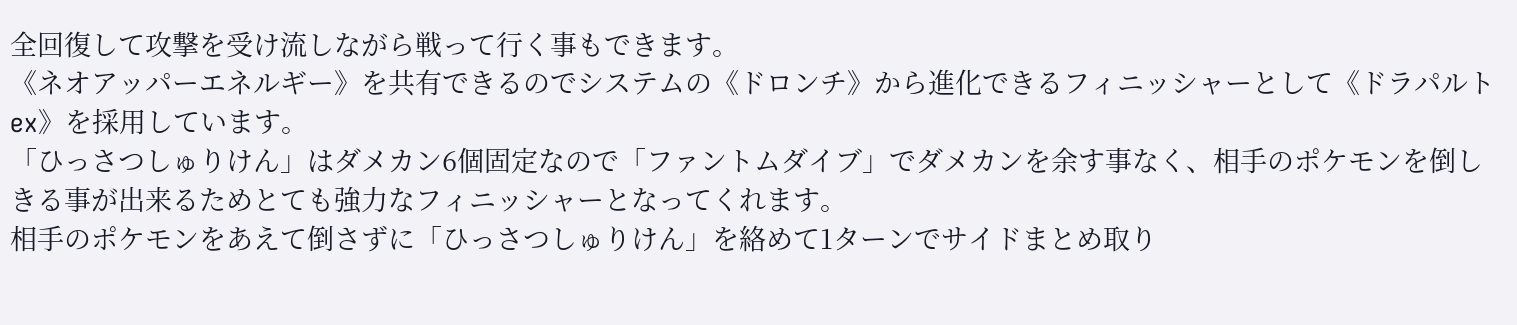全回復して攻撃を受け流しながら戦って行く事もできます。
《ネオアッパーエネルギー》を共有できるのでシステムの《ドロンチ》から進化できるフィニッシャーとして《ドラパルトex》を採用しています。
「ひっさつしゅりけん」はダメカン6個固定なので「ファントムダイブ」でダメカンを余す事なく、相手のポケモンを倒しきる事が出来るためとても強力なフィニッシャーとなってくれます。
相手のポケモンをあえて倒さずに「ひっさつしゅりけん」を絡めて1ターンでサイドまとめ取り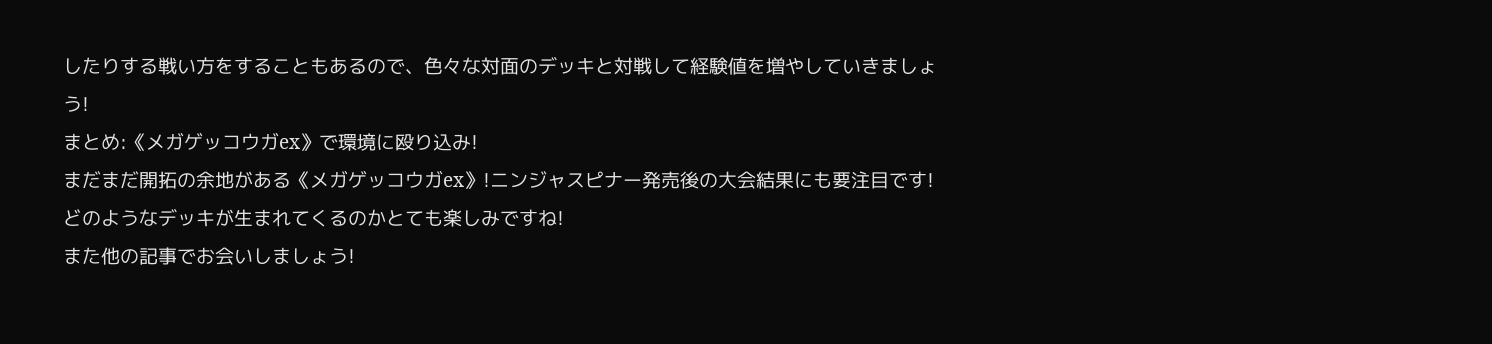したりする戦い方をすることもあるので、色々な対面のデッキと対戦して経験値を増やしていきましょう!
まとめ:《メガゲッコウガex》で環境に殴り込み!
まだまだ開拓の余地がある《メガゲッコウガex》!ニンジャスピナー発売後の大会結果にも要注目です!
どのようなデッキが生まれてくるのかとても楽しみですね!
また他の記事でお会いしましょう!